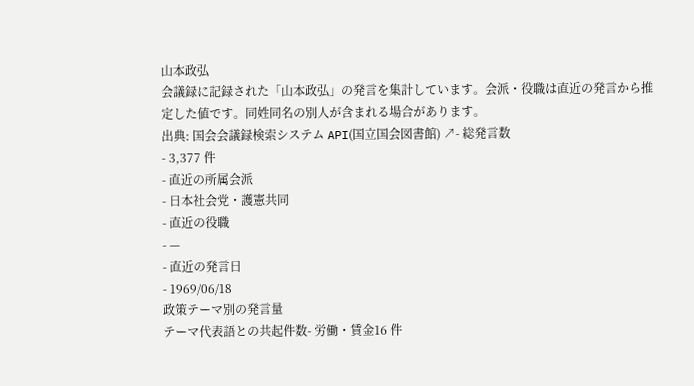山本政弘
会議録に記録された「山本政弘」の発言を集計しています。会派・役職は直近の発言から推定した値です。同姓同名の別人が含まれる場合があります。
出典: 国会会議録検索システム API(国立国会図書館) ↗- 総発言数
- 3,377 件
- 直近の所属会派
- 日本社会党・護憲共同
- 直近の役職
- —
- 直近の発言日
- 1969/06/18
政策テーマ別の発言量
テーマ代表語との共起件数- 労働・賃金16 件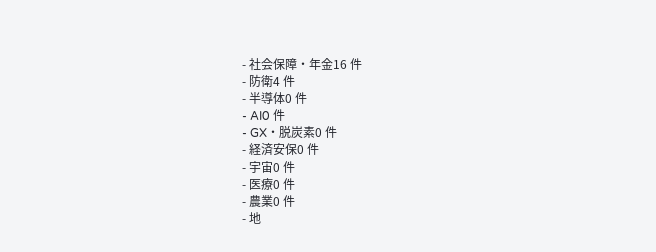- 社会保障・年金16 件
- 防衛4 件
- 半導体0 件
- AI0 件
- GX・脱炭素0 件
- 経済安保0 件
- 宇宙0 件
- 医療0 件
- 農業0 件
- 地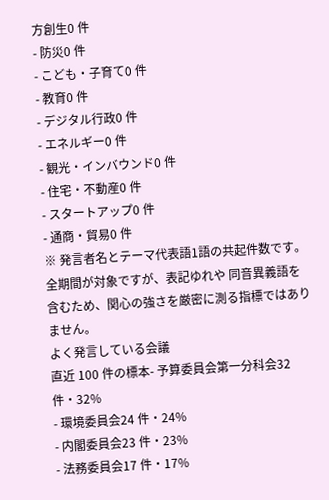方創生0 件
- 防災0 件
- こども・子育て0 件
- 教育0 件
- デジタル行政0 件
- エネルギー0 件
- 観光・インバウンド0 件
- 住宅・不動産0 件
- スタートアップ0 件
- 通商・貿易0 件
※ 発言者名とテーマ代表語1語の共起件数です。全期間が対象ですが、表記ゆれや 同音異義語を含むため、関心の強さを厳密に測る指標ではありません。
よく発言している会議
直近 100 件の標本- 予算委員会第一分科会32 件・32%
- 環境委員会24 件・24%
- 内閣委員会23 件・23%
- 法務委員会17 件・17%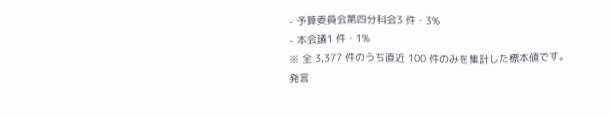- 予算委員会第四分科会3 件・3%
- 本会議1 件・1%
※ 全 3,377 件のうち直近 100 件のみを集計した標本値です。
発言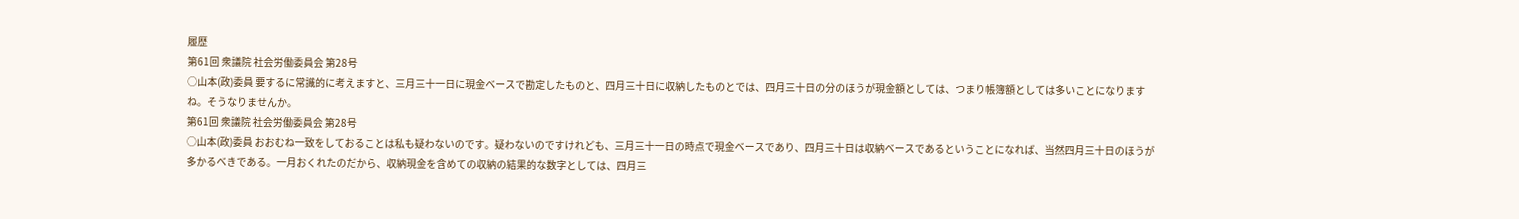履歴
第61回 衆議院 社会労働委員会 第28号
○山本(政)委員 要するに常識的に考えますと、三月三十一日に現金ベースで勘定したものと、四月三十日に収納したものとでは、四月三十日の分のほうが現金額としては、つまり帳簿額としては多いことになりますね。そうなりませんか。
第61回 衆議院 社会労働委員会 第28号
○山本(政)委員 おおむね一致をしておることは私も疑わないのです。疑わないのですけれども、三月三十一日の時点で現金ベースであり、四月三十日は収納ベースであるということになれば、当然四月三十日のほうが多かるべきである。一月おくれたのだから、収納現金を含めての収納の結果的な数字としては、四月三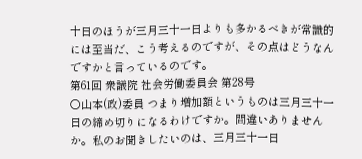十日のほうが三月三十一日よりも多かるべきが常識的には至当だ、こう考えるのですが、その点はどうなんですかと言っているのです。
第61回 衆議院 社会労働委員会 第28号
○山本(政)委員 つまり増加額というものは三月三十一日の締め切りになるわけですか。間違いありませんか。私のお聞きしたいのは、三月三十一日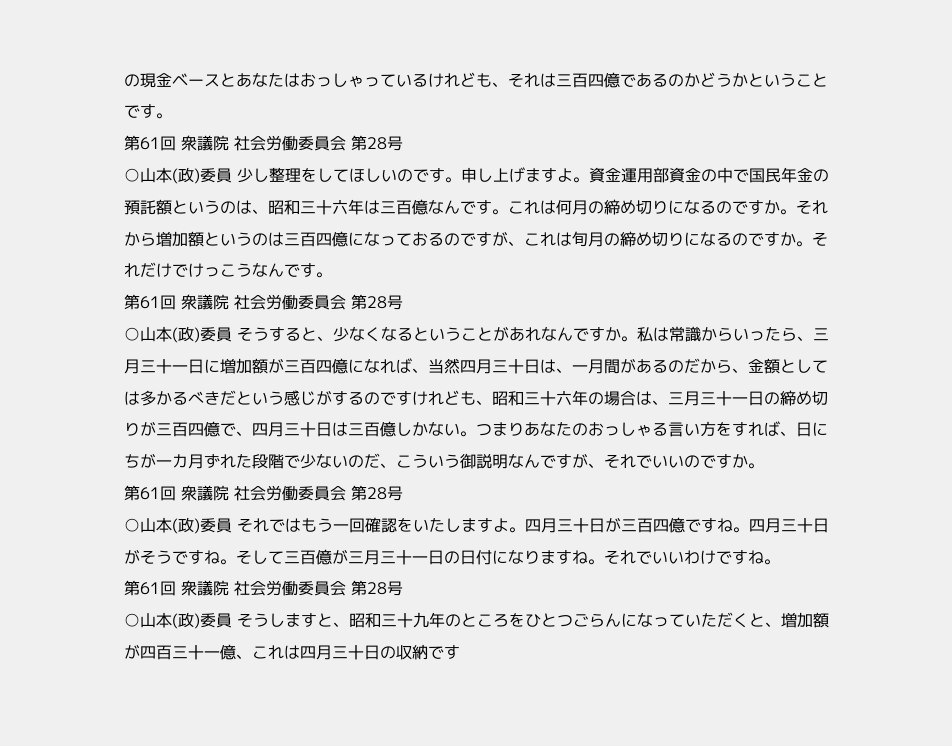の現金ベースとあなたはおっしゃっているけれども、それは三百四億であるのかどうかということです。
第61回 衆議院 社会労働委員会 第28号
○山本(政)委員 少し整理をしてほしいのです。申し上げますよ。資金運用部資金の中で国民年金の預託額というのは、昭和三十六年は三百億なんです。これは何月の締め切りになるのですか。それから増加額というのは三百四億になっておるのですが、これは旬月の締め切りになるのですか。それだけでけっこうなんです。
第61回 衆議院 社会労働委員会 第28号
○山本(政)委員 そうすると、少なくなるということがあれなんですか。私は常識からいったら、三月三十一日に増加額が三百四億になれば、当然四月三十日は、一月間があるのだから、金額としては多かるべきだという感じがするのですけれども、昭和三十六年の場合は、三月三十一日の締め切りが三百四億で、四月三十日は三百億しかない。つまりあなたのおっしゃる言い方をすれば、日にちが一カ月ずれた段階で少ないのだ、こういう御説明なんですが、それでいいのですか。
第61回 衆議院 社会労働委員会 第28号
○山本(政)委員 それではもう一回確認をいたしますよ。四月三十日が三百四億ですね。四月三十日がそうですね。そして三百億が三月三十一日の日付になりますね。それでいいわけですね。
第61回 衆議院 社会労働委員会 第28号
○山本(政)委員 そうしますと、昭和三十九年のところをひとつごらんになっていただくと、増加額が四百三十一億、これは四月三十日の収納です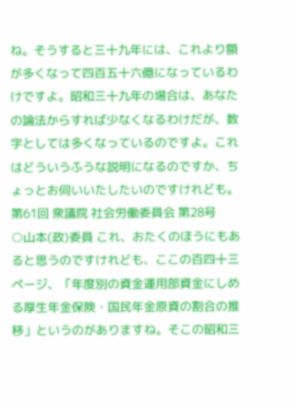ね。そうすると三十九年には、これより額が多くなって四百五十六億になっているわけですよ。昭和三十九年の場合は、あなたの論法からすれば少なくなるわけだが、数字としては多くなっているのですよ。これはどういうふうな説明になるのですか、ちょっとお伺いいたしたいのですけれども。
第61回 衆議院 社会労働委員会 第28号
○山本(政)委員 これ、おたくのほうにもあると思うのですけれども、ここの百四十三ページ、「年度別の資金運用部資金にしめる厚生年金保険・国民年金原資の割合の推移」というのがありますね。そこの昭和三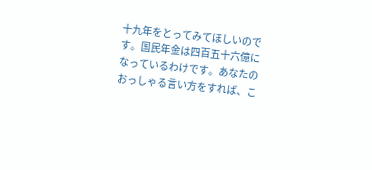十九年をとってみてほしいのです。国民年金は四百五十六億になっているわけです。あなたのおっしゃる言い方をすれば、こ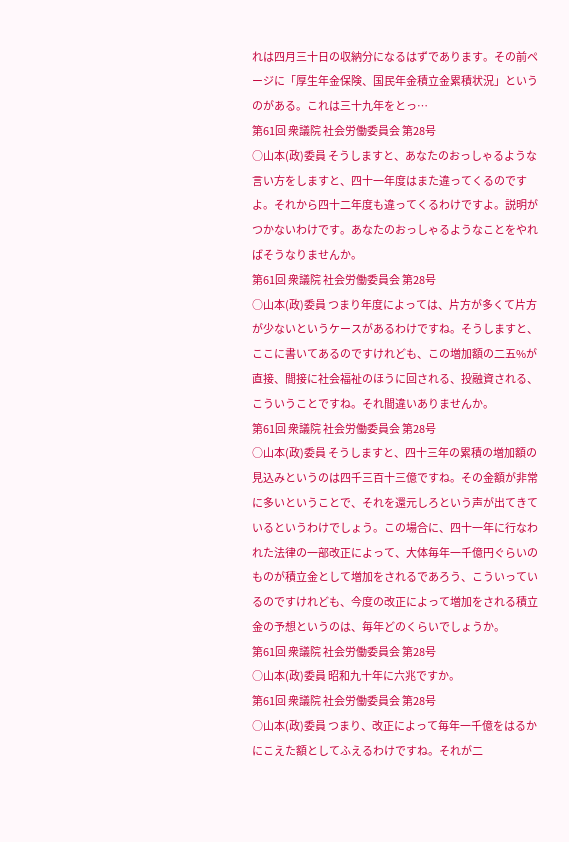れは四月三十日の収納分になるはずであります。その前ページに「厚生年金保険、国民年金積立金累積状況」というのがある。これは三十九年をとっ…
第61回 衆議院 社会労働委員会 第28号
○山本(政)委員 そうしますと、あなたのおっしゃるような言い方をしますと、四十一年度はまた違ってくるのですよ。それから四十二年度も違ってくるわけですよ。説明がつかないわけです。あなたのおっしゃるようなことをやればそうなりませんか。
第61回 衆議院 社会労働委員会 第28号
○山本(政)委員 つまり年度によっては、片方が多くて片方が少ないというケースがあるわけですね。そうしますと、ここに書いてあるのですけれども、この増加額の二五%が直接、間接に社会福祉のほうに回される、投融資される、こういうことですね。それ間違いありませんか。
第61回 衆議院 社会労働委員会 第28号
○山本(政)委員 そうしますと、四十三年の累積の増加額の見込みというのは四千三百十三億ですね。その金額が非常に多いということで、それを還元しろという声が出てきているというわけでしょう。この場合に、四十一年に行なわれた法律の一部改正によって、大体毎年一千億円ぐらいのものが積立金として増加をされるであろう、こういっているのですけれども、今度の改正によって増加をされる積立金の予想というのは、毎年どのくらいでしょうか。
第61回 衆議院 社会労働委員会 第28号
○山本(政)委員 昭和九十年に六兆ですか。
第61回 衆議院 社会労働委員会 第28号
○山本(政)委員 つまり、改正によって毎年一千億をはるかにこえた額としてふえるわけですね。それが二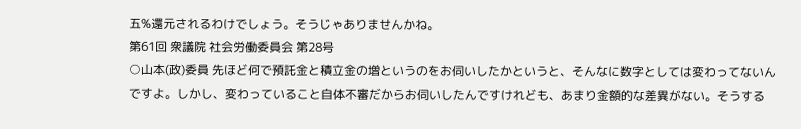五%還元されるわけでしょう。そうじゃありませんかね。
第61回 衆議院 社会労働委員会 第28号
○山本(政)委員 先ほど何で預託金と積立金の増というのをお伺いしたかというと、そんなに数字としては変わってないんですよ。しかし、変わっていること自体不審だからお伺いしたんですけれども、あまり金額的な差異がない。そうする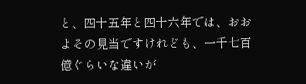と、四十五年と四十六年では、おおよその見当ですけれども、一千七百億ぐらいな違いが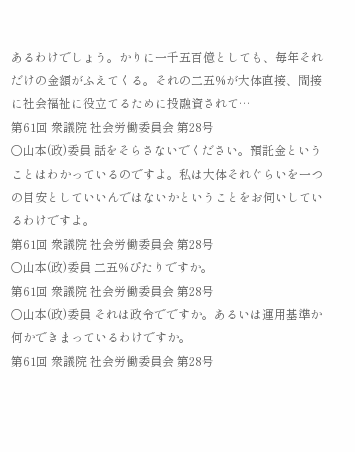あるわけでしょう。かりに一千五百億としても、毎年それだけの金額がふえてくる。それの二五%が大体直接、間接に社会福祉に役立てるために投融資されて…
第61回 衆議院 社会労働委員会 第28号
○山本(政)委員 話をそらさないでください。預託金ということはわかっているのですよ。私は大体それぐらいを一つの目安としていいんではないかということをお伺いしているわけですよ。
第61回 衆議院 社会労働委員会 第28号
○山本(政)委員 二五%ぴたりですか。
第61回 衆議院 社会労働委員会 第28号
○山本(政)委員 それは政令でですか。あるいは運用基準か何かできまっているわけですか。
第61回 衆議院 社会労働委員会 第28号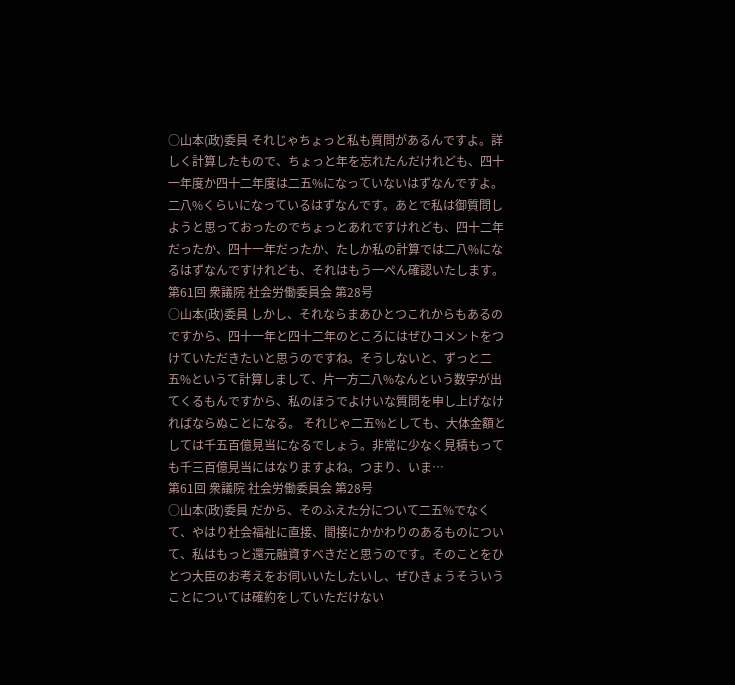○山本(政)委員 それじゃちょっと私も質問があるんですよ。詳しく計算したもので、ちょっと年を忘れたんだけれども、四十一年度か四十二年度は二五%になっていないはずなんですよ。二八%くらいになっているはずなんです。あとで私は御質問しようと思っておったのでちょっとあれですけれども、四十二年だったか、四十一年だったか、たしか私の計算では二八%になるはずなんですけれども、それはもう一ぺん確認いたします。
第61回 衆議院 社会労働委員会 第28号
○山本(政)委員 しかし、それならまあひとつこれからもあるのですから、四十一年と四十二年のところにはぜひコメントをつけていただきたいと思うのですね。そうしないと、ずっと二五%というて計算しまして、片一方二八%なんという数字が出てくるもんですから、私のほうでよけいな質問を申し上げなければならぬことになる。 それじゃ二五%としても、大体金額としては千五百億見当になるでしょう。非常に少なく見積もっても千三百億見当にはなりますよね。つまり、いま…
第61回 衆議院 社会労働委員会 第28号
○山本(政)委員 だから、そのふえた分について二五%でなくて、やはり社会福祉に直接、間接にかかわりのあるものについて、私はもっと還元融資すべきだと思うのです。そのことをひとつ大臣のお考えをお伺いいたしたいし、ぜひきょうそういうことについては確約をしていただけない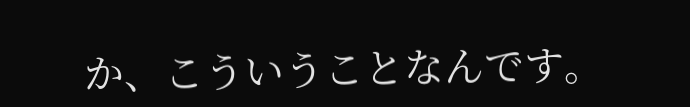か、こういうことなんです。